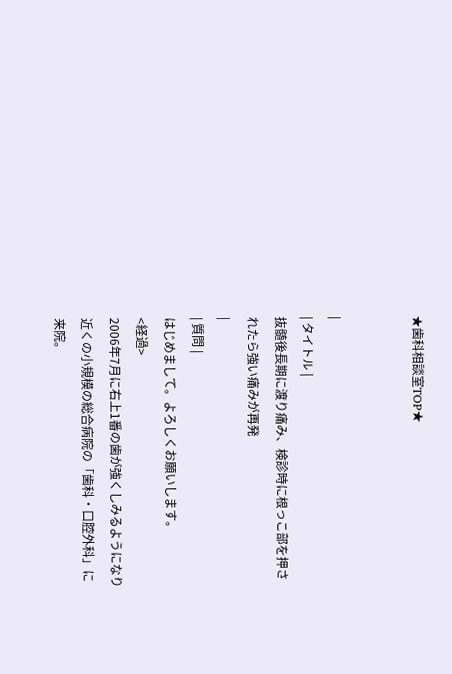★歯科相談室TOP★


|
| タイトル |
抜髄後長期に渡り痛み、検診時に根っこ部を押されたら強い痛みが再発
|
| 質問 |
はじめまして。よろしくお願いします。
<経過>
2006年7月に右上1番の歯が強くしみるようになり近くの小規模の総合病院の「歯科・口腔外科」に来院。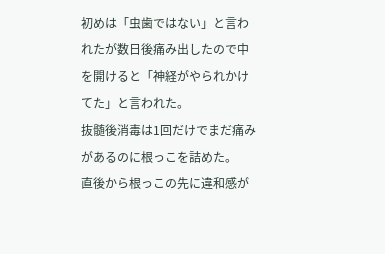初めは「虫歯ではない」と言われたが数日後痛み出したので中を開けると「神経がやられかけてた」と言われた。
抜髄後消毒は1回だけでまだ痛みがあるのに根っこを詰めた。
直後から根っこの先に違和感が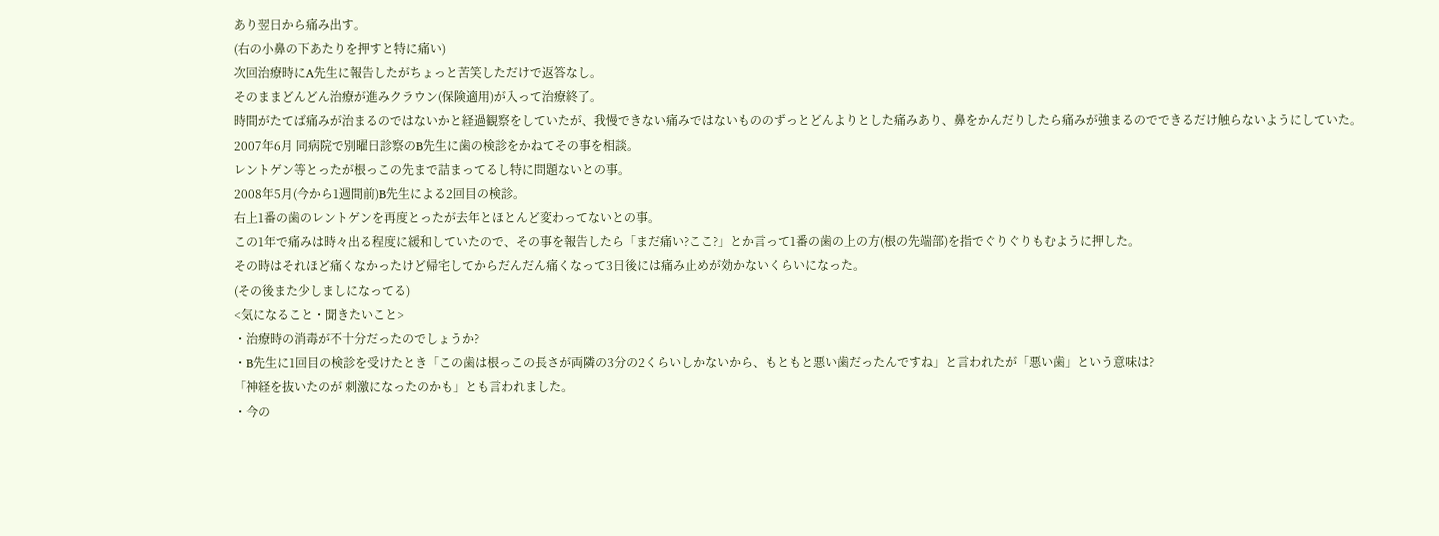あり翌日から痛み出す。
(右の小鼻の下あたりを押すと特に痛い)
次回治療時にA先生に報告したがちょっと苦笑しただけで返答なし。
そのままどんどん治療が進みクラウン(保険適用)が入って治療終了。
時間がたてば痛みが治まるのではないかと経過観察をしていたが、我慢できない痛みではないもののずっとどんよりとした痛みあり、鼻をかんだりしたら痛みが強まるのでできるだけ触らないようにしていた。
2007年6月 同病院で別曜日診察のB先生に歯の検診をかねてその事を相談。
レントゲン等とったが根っこの先まで詰まってるし特に問題ないとの事。
2008年5月(今から1週間前)B先生による2回目の検診。
右上1番の歯のレントゲンを再度とったが去年とほとんど変わってないとの事。
この1年で痛みは時々出る程度に緩和していたので、その事を報告したら「まだ痛い?ここ?」とか言って1番の歯の上の方(根の先端部)を指でぐりぐりもむように押した。
その時はそれほど痛くなかったけど帰宅してからだんだん痛くなって3日後には痛み止めが効かないくらいになった。
(その後また少しましになってる)
<気になること・聞きたいこと>
・治療時の消毒が不十分だったのでしょうか?
・B先生に1回目の検診を受けたとき「この歯は根っこの長さが両隣の3分の2くらいしかないから、もともと悪い歯だったんですね」と言われたが「悪い歯」という意味は?
「神経を抜いたのが 刺激になったのかも」とも言われました。
・今の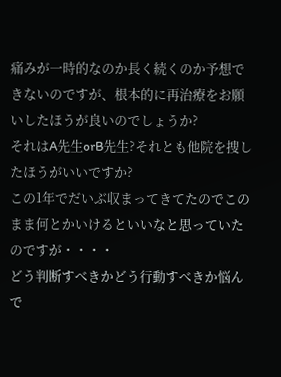痛みが一時的なのか長く続くのか予想できないのですが、根本的に再治療をお願いしたほうが良いのでしょうか?
それはA先生orB先生?それとも他院を捜したほうがいいですか?
この1年でだいぶ収まってきてたのでこのまま何とかいけるといいなと思っていたのですが・・・・
どう判断すべきかどう行動すべきか悩んで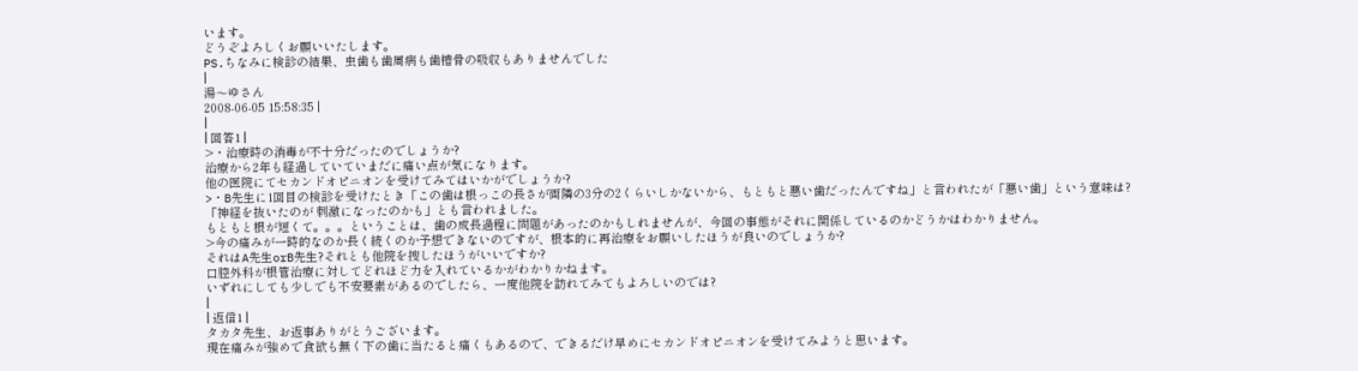います。
どうぞよろしくお願いいたします。
PS.ちなみに検診の結果、虫歯も歯周病も歯槽骨の吸収もありませんでした
|
湯〜ゆさん
2008-06-05 15:58:35 |
|
| 回答1 |
>・治療時の消毒が不十分だったのでしょうか?
治療から2年も経過していていまだに痛い点が気になります。
他の医院にてセカンドオピニオンを受けてみてはいかがでしょうか?
>・B先生に1回目の検診を受けたとき「この歯は根っこの長さが両隣の3分の2くらいしかないから、もともと悪い歯だったんですね」と言われたが「悪い歯」という意味は?
「神経を抜いたのが 刺激になったのかも」とも言われました。
もともと根が短くて。。。ということは、歯の成長過程に問題があったのかもしれませんが、今回の事態がそれに関係しているのかどうかはわかりません。
>今の痛みが一時的なのか長く続くのか予想できないのですが、根本的に再治療をお願いしたほうが良いのでしょうか?
それはA先生orB先生?それとも他院を捜したほうがいいですか?
口腔外科が根管治療に対してどれほど力を入れているかがわかりかねます。
いずれにしても少しでも不安要素があるのでしたら、一度他院を訪れてみてもよろしいのでは?
|
| 返信1 |
タカタ先生、お返事ありがとうございます。
現在痛みが強めで食欲も無く下の歯に当たると痛くもあるので、できるだけ早めにセカンドオピニオンを受けてみようと思います。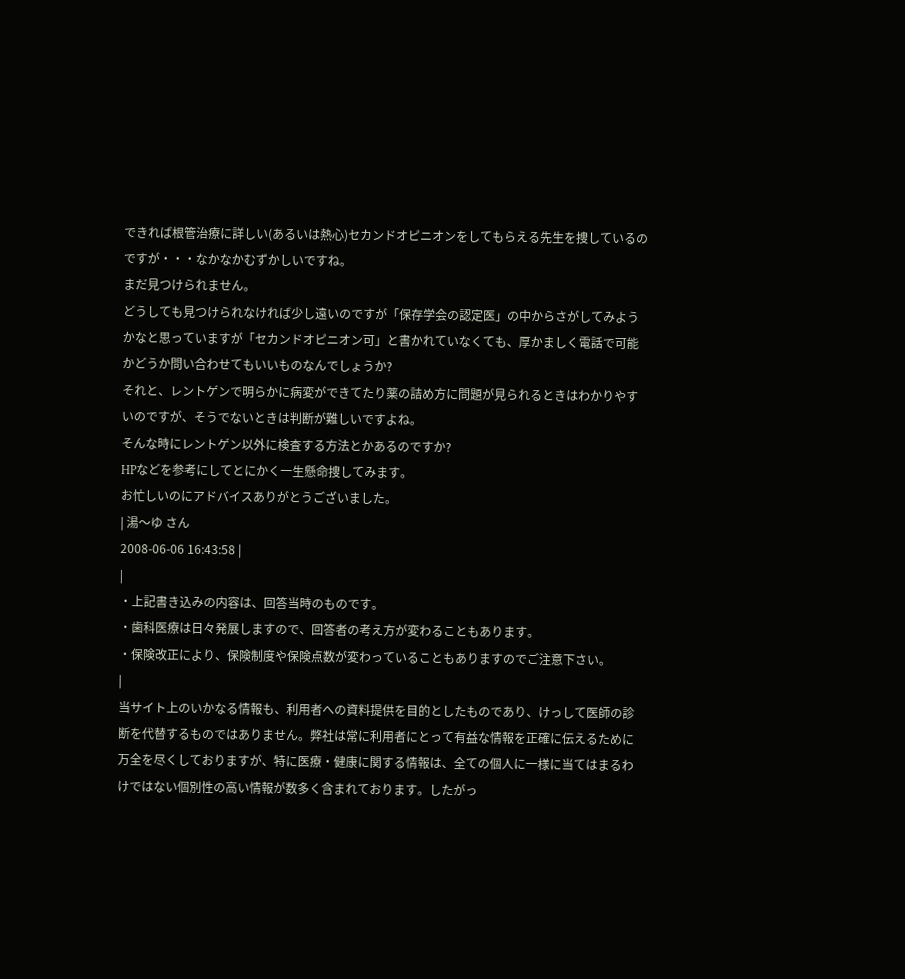できれば根管治療に詳しい(あるいは熱心)セカンドオピニオンをしてもらえる先生を捜しているのですが・・・なかなかむずかしいですね。
まだ見つけられません。
どうしても見つけられなければ少し遠いのですが「保存学会の認定医」の中からさがしてみようかなと思っていますが「セカンドオピニオン可」と書かれていなくても、厚かましく電話で可能かどうか問い合わせてもいいものなんでしょうか?
それと、レントゲンで明らかに病変ができてたり薬の詰め方に問題が見られるときはわかりやすいのですが、そうでないときは判断が難しいですよね。
そんな時にレントゲン以外に検査する方法とかあるのですか?
HPなどを参考にしてとにかく一生懸命捜してみます。
お忙しいのにアドバイスありがとうございました。
| 湯〜ゆ さん
2008-06-06 16:43:58 |
|
・上記書き込みの内容は、回答当時のものです。
・歯科医療は日々発展しますので、回答者の考え方が変わることもあります。
・保険改正により、保険制度や保険点数が変わっていることもありますのでご注意下さい。
|
当サイト上のいかなる情報も、利用者への資料提供を目的としたものであり、けっして医師の診断を代替するものではありません。弊社は常に利用者にとって有益な情報を正確に伝えるために万全を尽くしておりますが、特に医療・健康に関する情報は、全ての個人に一様に当てはまるわけではない個別性の高い情報が数多く含まれております。したがっ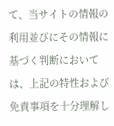て、当サイトの情報の利用並びにその情報に基づく判断においては、上記の特性および免責事項を十分理解し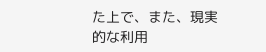た上で、また、現実的な利用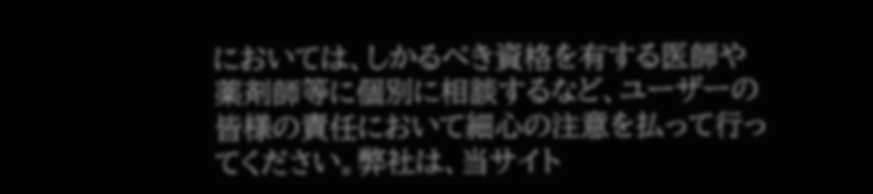においては、しかるべき資格を有する医師や薬剤師等に個別に相談するなど、ユーザーの皆様の責任において細心の注意を払って行ってください。弊社は、当サイト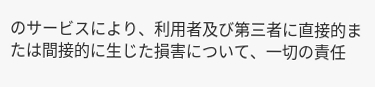のサービスにより、利用者及び第三者に直接的または間接的に生じた損害について、一切の責任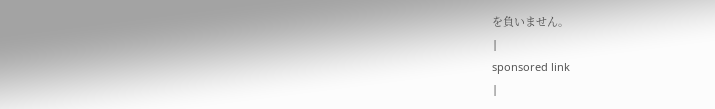を負いません。
|
sponsored link
|